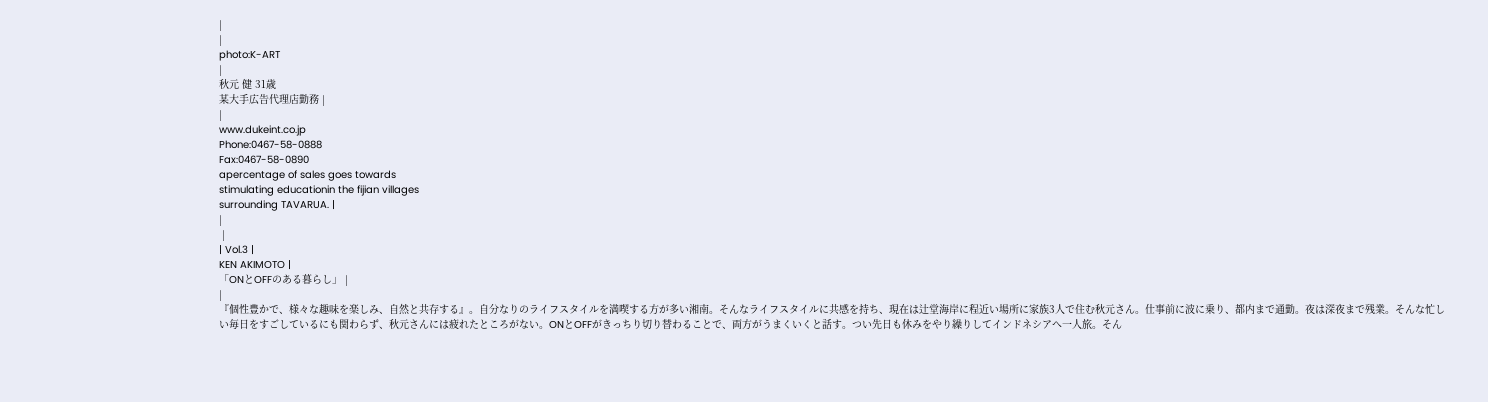|
|
photo:K-ART
|
秋元 健 31歳
某大手広告代理店勤務 |
|
www.dukeint.co.jp
Phone:0467-58-0888
Fax:0467-58-0890
apercentage of sales goes towards
stimulating educationin the fijian villages
surrounding TAVARUA. |
|
 |
| Vol.3 |
KEN AKIMOTO |
「ONとOFFのある暮らし」 |
|
『個性豊かで、様々な趣味を楽しみ、自然と共存する』。自分なりのライフスタイルを満喫する方が多い湘南。そんなライフスタイルに共感を持ち、現在は辻堂海岸に程近い場所に家族3人で住む秋元さん。仕事前に波に乗り、都内まで通勤。夜は深夜まで残業。そんな忙しい毎日をすごしているにも関わらず、秋元さんには疲れたところがない。ONとOFFがきっちり切り替わることで、両方がうまくいくと話す。つい先日も休みをやり繰りしてインドネシアへ一人旅。そん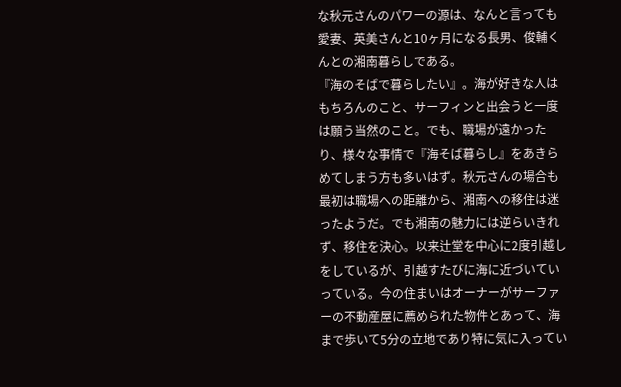な秋元さんのパワーの源は、なんと言っても愛妻、英美さんと10ヶ月になる長男、俊輔くんとの湘南暮らしである。
『海のそばで暮らしたい』。海が好きな人はもちろんのこと、サーフィンと出会うと一度は願う当然のこと。でも、職場が遠かったり、様々な事情で『海そば暮らし』をあきらめてしまう方も多いはず。秋元さんの場合も最初は職場への距離から、湘南への移住は迷ったようだ。でも湘南の魅力には逆らいきれず、移住を決心。以来辻堂を中心に2度引越しをしているが、引越すたびに海に近づいていっている。今の住まいはオーナーがサーファーの不動産屋に薦められた物件とあって、海まで歩いて5分の立地であり特に気に入ってい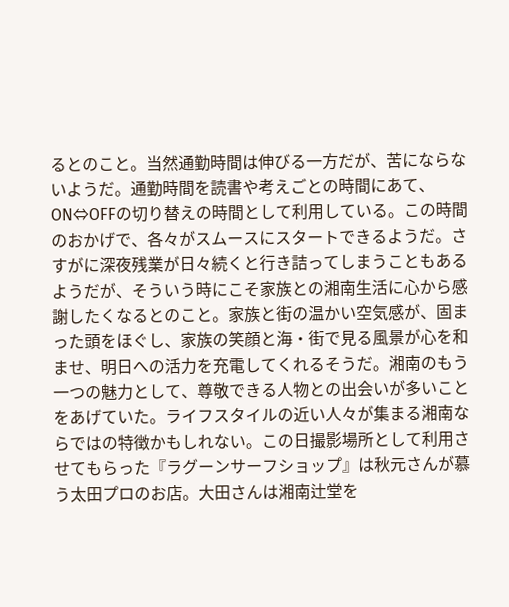るとのこと。当然通勤時間は伸びる一方だが、苦にならないようだ。通勤時間を読書や考えごとの時間にあて、ON⇔OFFの切り替えの時間として利用している。この時間のおかげで、各々がスムースにスタートできるようだ。さすがに深夜残業が日々続くと行き詰ってしまうこともあるようだが、そういう時にこそ家族との湘南生活に心から感謝したくなるとのこと。家族と街の温かい空気感が、固まった頭をほぐし、家族の笑顔と海・街で見る風景が心を和ませ、明日への活力を充電してくれるそうだ。湘南のもう一つの魅力として、尊敬できる人物との出会いが多いことをあげていた。ライフスタイルの近い人々が集まる湘南ならではの特徴かもしれない。この日撮影場所として利用させてもらった『ラグーンサーフショップ』は秋元さんが慕う太田プロのお店。大田さんは湘南辻堂を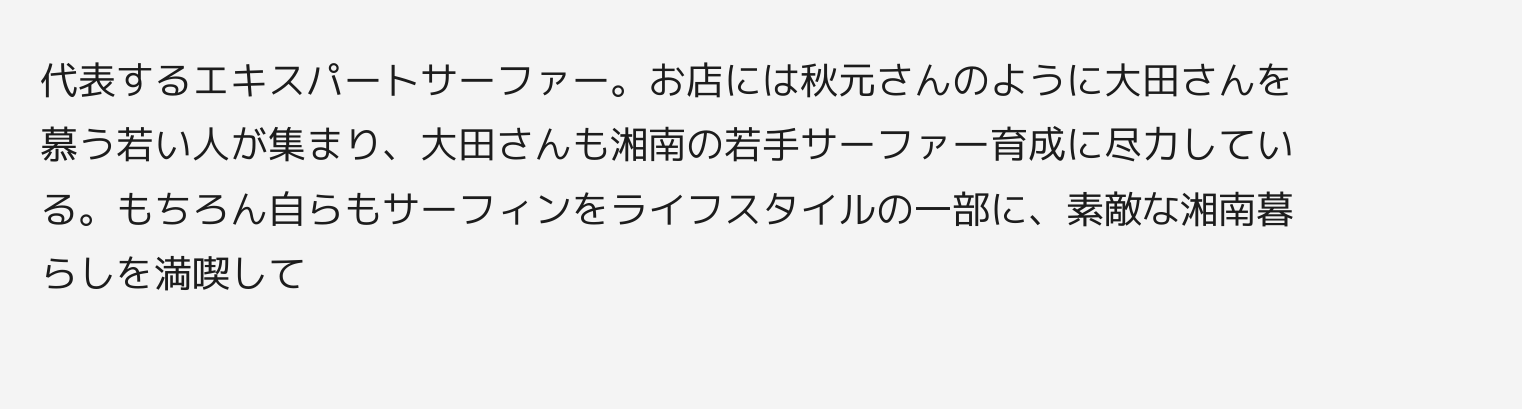代表するエキスパートサーファー。お店には秋元さんのように大田さんを慕う若い人が集まり、大田さんも湘南の若手サーファー育成に尽力している。もちろん自らもサーフィンをライフスタイルの一部に、素敵な湘南暮らしを満喫して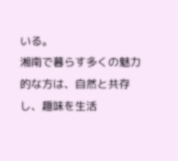いる。
湘南で暮らす多くの魅力的な方は、自然と共存し、趣味を生活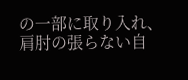の一部に取り入れ、肩肘の張らない自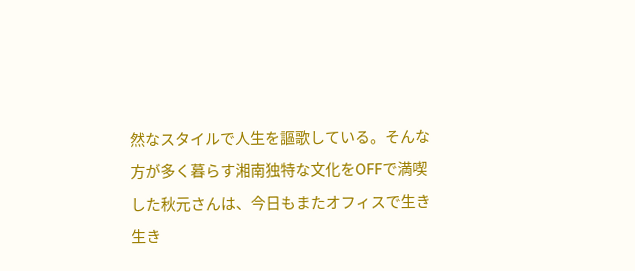然なスタイルで人生を謳歌している。そんな方が多く暮らす湘南独特な文化をOFFで満喫した秋元さんは、今日もまたオフィスで生き生き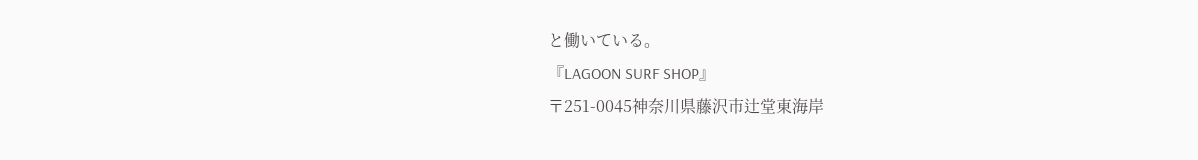と働いている。
『LAGOON SURF SHOP』
〒251-0045神奈川県藤沢市辻堂東海岸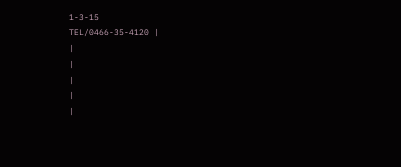1-3-15
TEL/0466-35-4120 |
|
|
|
|
|